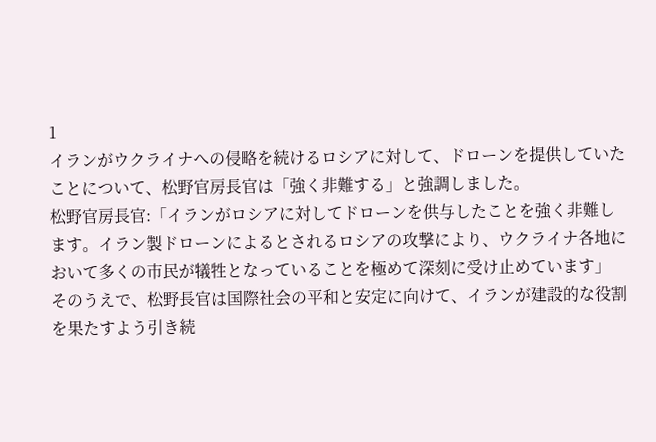1
イランがウクライナへの侵略を続けるロシアに対して、ドローンを提供していたことについて、松野官房長官は「強く非難する」と強調しました。
松野官房長官:「イランがロシアに対してドローンを供与したことを強く非難します。イラン製ドローンによるとされるロシアの攻撃により、ウクライナ各地において多くの市民が犠牲となっていることを極めて深刻に受け止めています」
そのうえで、松野長官は国際社会の平和と安定に向けて、イランが建設的な役割を果たすよう引き続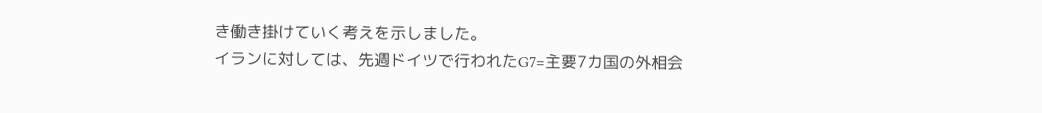き働き掛けていく考えを示しました。
イランに対しては、先週ドイツで行われたG7=主要7カ国の外相会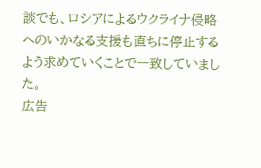談でも、ロシアによるウクライナ侵略へのいかなる支援も直ちに停止するよう求めていくことで一致していました。
広告